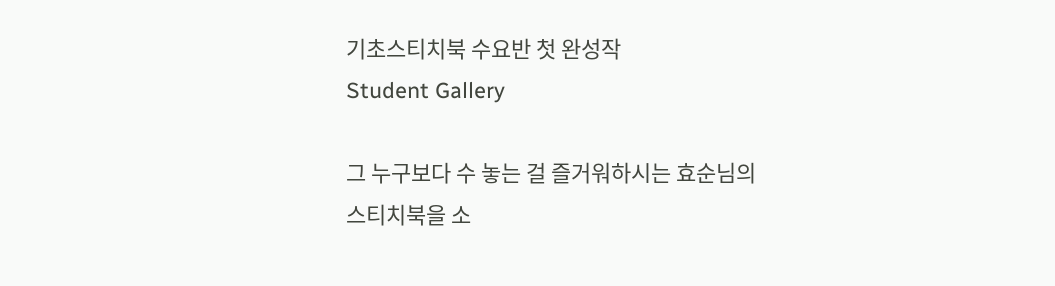기초스티치북 수요반 첫 완성작
Student Gallery

그 누구보다 수 놓는 걸 즐거워하시는 효순님의
스티치북을 소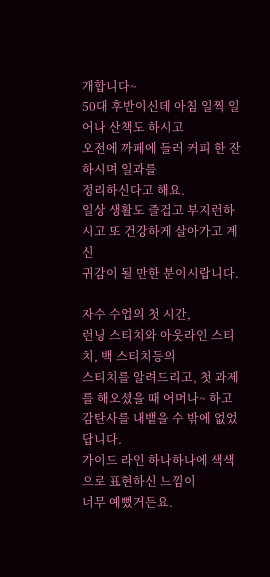개합니다~
50대 후반이신데 아침 일찍 일어나 산책도 하시고
오전에 까페에 들러 커피 한 잔 하시며 일과를
정리하신다고 해요.
일상 생활도 즐겁고 부지런하시고 또 건강하게 살아가고 계신
귀감이 될 만한 분이시랍니다.

자수 수업의 첫 시간,
런닝 스티치와 아웃라인 스티치, 백 스티치등의
스티치를 알려드리고, 첫 과제를 해오셨을 때 어머나~ 하고
감탄사를 내뱉을 수 밖에 없었답니다.
가이드 라인 하나하나에 색색으로 표현하신 느낌이
너무 예뻤거든요.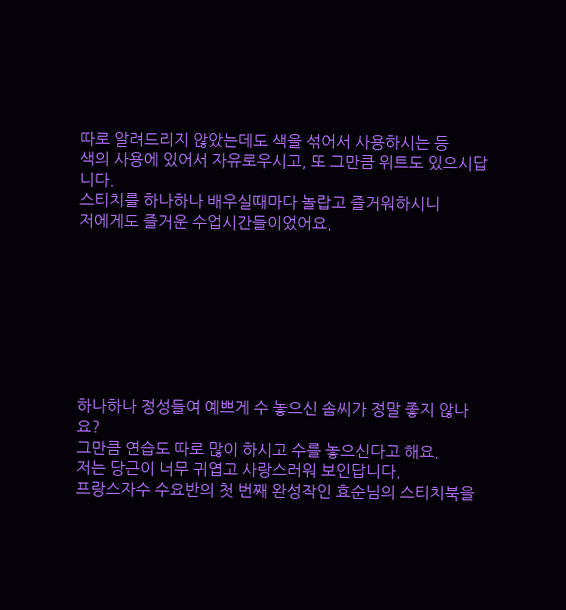따로 알려드리지 않았는데도 색을 섞어서 사용하시는 등
색의 사용에 있어서 자유로우시고, 또 그만큼 위트도 있으시답니다.
스티치를 하나하나 배우실때마다 놀랍고 즐거워하시니
저에게도 즐거운 수업시간들이었어요.








하나하나 정성들여 예쁘게 수 놓으신 솜씨가 정말 좋지 않나요?
그만큼 연습도 따로 많이 하시고 수를 놓으신다고 해요.
저는 당근이 너무 귀엽고 사랑스러워 보인답니다.
프랑스자수 수요반의 첫 번째 완성작인 효순님의 스티치북을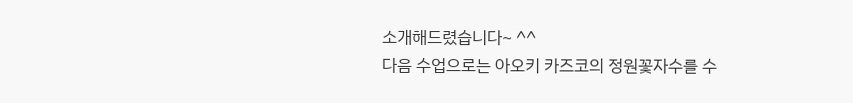소개해드렸습니다~ ^^
다음 수업으로는 아오키 카즈코의 정원꽃자수를 수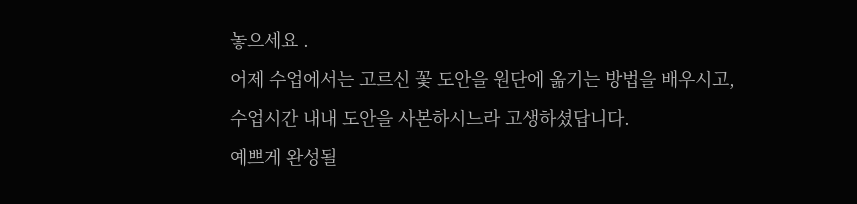놓으세요 .
어제 수업에서는 고르신 꽃 도안을 원단에 옮기는 방법을 배우시고,
수업시간 내내 도안을 사본하시느라 고생하셨답니다.
예쁘게 완성될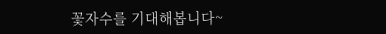꽃자수를 기대해봅니다~